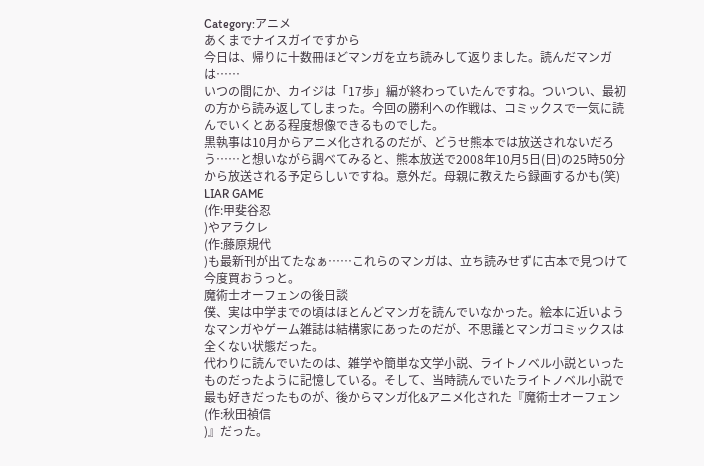Category:アニメ
あくまでナイスガイですから
今日は、帰りに十数冊ほどマンガを立ち読みして返りました。読んだマンガは……
いつの間にか、カイジは「17歩」編が終わっていたんですね。ついつい、最初の方から読み返してしまった。今回の勝利への作戦は、コミックスで一気に読んでいくとある程度想像できるものでした。
黒執事は10月からアニメ化されるのだが、どうせ熊本では放送されないだろう……と想いながら調べてみると、熊本放送で2008年10月5日(日)の25時50分から放送される予定らしいですね。意外だ。母親に教えたら録画するかも(笑)
LIAR GAME
(作:甲斐谷忍
)やアラクレ
(作:藤原規代
)も最新刊が出てたなぁ……これらのマンガは、立ち読みせずに古本で見つけて今度買おうっと。
魔術士オーフェンの後日談
僕、実は中学までの頃はほとんどマンガを読んでいなかった。絵本に近いようなマンガやゲーム雑誌は結構家にあったのだが、不思議とマンガコミックスは全くない状態だった。
代わりに読んでいたのは、雑学や簡単な文学小説、ライトノベル小説といったものだったように記憶している。そして、当時読んでいたライトノベル小説で最も好きだったものが、後からマンガ化&アニメ化された『魔術士オーフェン
(作:秋田禎信
)』だった。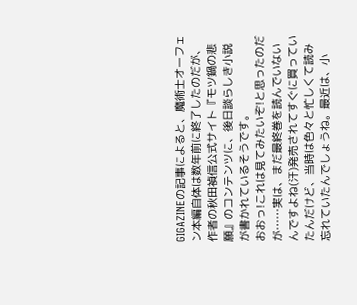GIGAZINEの記事によると、魔術士オーフェン本編自体は数年前に終了したのだが、作者の秋田禎信公式サイト『モツ鍋の悲願』のコンテンツに、後日談らしき小説が書かれているそうです。
おおっ!これは見てみたいぞ!と思ったのだが……実は、まだ最終巻を読んでいないんですよね(汗)発売されてすぐに買っていたんだけど、当時は色々と忙しくて読み忘れていたんでしょうね。最近は、小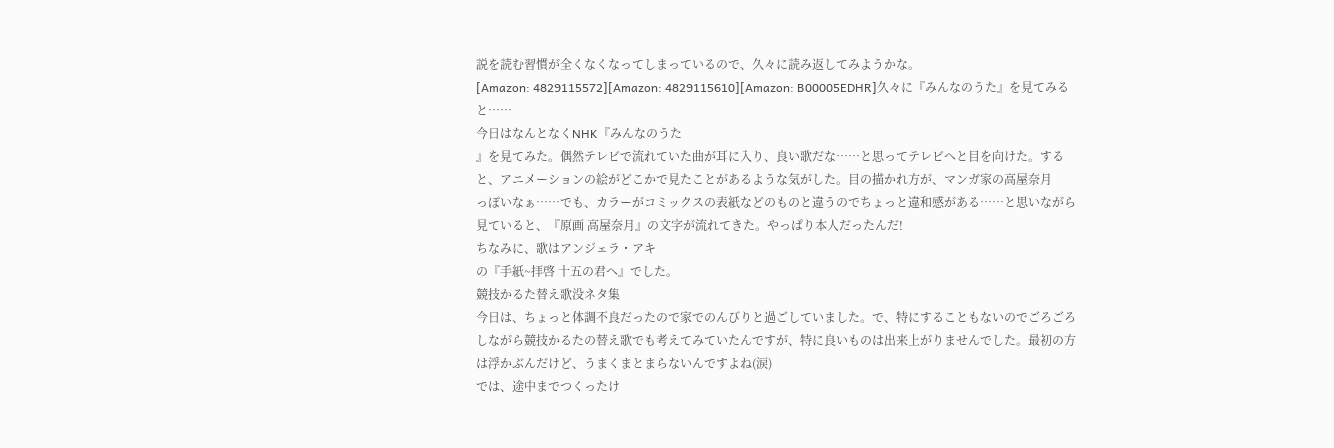説を読む習慣が全くなくなってしまっているので、久々に読み返してみようかな。
[Amazon: 4829115572][Amazon: 4829115610][Amazon: B00005EDHR]久々に『みんなのうた』を見てみると……
今日はなんとなくNHK『みんなのうた
』を見てみた。偶然テレビで流れていた曲が耳に入り、良い歌だな……と思ってテレビへと目を向けた。すると、アニメーションの絵がどこかで見たことがあるような気がした。目の描かれ方が、マンガ家の高屋奈月
っぽいなぁ……でも、カラーがコミックスの表紙などのものと違うのでちょっと違和感がある……と思いながら見ていると、『原画 高屋奈月』の文字が流れてきた。やっぱり本人だったんだ!
ちなみに、歌はアンジェラ・アキ
の『手紙~拝啓 十五の君へ』でした。
競技かるた替え歌没ネタ集
今日は、ちょっと体調不良だったので家でのんびりと過ごしていました。で、特にすることもないのでごろごろしながら競技かるたの替え歌でも考えてみていたんですが、特に良いものは出来上がりませんでした。最初の方は浮かぶんだけど、うまくまとまらないんですよね(涙)
では、途中までつくったけ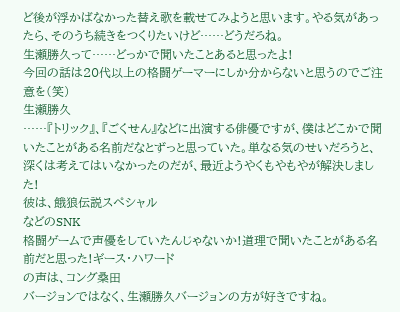ど後が浮かばなかった替え歌を載せてみようと思います。やる気があったら、そのうち続きをつくりたいけど……どうだろね。
生瀬勝久って……どっかで聞いたことあると思ったよ!
今回の話は20代以上の格闘ゲーマーにしか分からないと思うのでご注意を(笑)
生瀬勝久
……『トリック』、『ごくせん』などに出演する俳優ですが、僕はどこかで聞いたことがある名前だなとずっと思っていた。単なる気のせいだろうと、深くは考えてはいなかったのだが、最近ようやくもやもやが解決しました!
彼は、餓狼伝説スペシャル
などのSNK
格闘ゲームで声優をしていたんじゃないか!道理で聞いたことがある名前だと思った!ギース・ハワード
の声は、コング桑田
バージョンではなく、生瀬勝久バージョンの方が好きですね。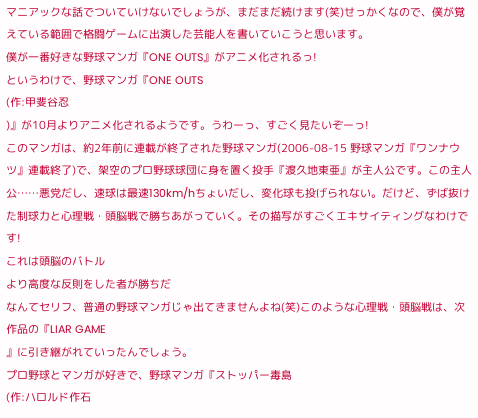マニアックな話でついていけないでしょうが、まだまだ続けます(笑)せっかくなので、僕が覚えている範囲で格闘ゲームに出演した芸能人を書いていこうと思います。
僕が一番好きな野球マンガ『ONE OUTS』がアニメ化されるっ!
というわけで、野球マンガ『ONE OUTS
(作:甲斐谷忍
)』が10月よりアニメ化されるようです。うわーっ、すごく見たいぞーっ!
このマンガは、約2年前に連載が終了された野球マンガ(2006-08-15 野球マンガ『ワンナウツ』連載終了)で、架空のプロ野球球団に身を置く投手『渡久地東亜』が主人公です。この主人公……悪党だし、速球は最速130km/hちょいだし、変化球も投げられない。だけど、ずば抜けた制球力と心理戦・頭脳戦で勝ちあがっていく。その描写がすごくエキサイティングなわけです!
これは頭脳のバトル
より高度な反則をした者が勝ちだ
なんてセリフ、普通の野球マンガじゃ出てきませんよね(笑)このような心理戦・頭脳戦は、次作品の『LIAR GAME
』に引き継がれていったんでしょう。
プロ野球とマンガが好きで、野球マンガ『ストッパー毒島
(作:ハロルド作石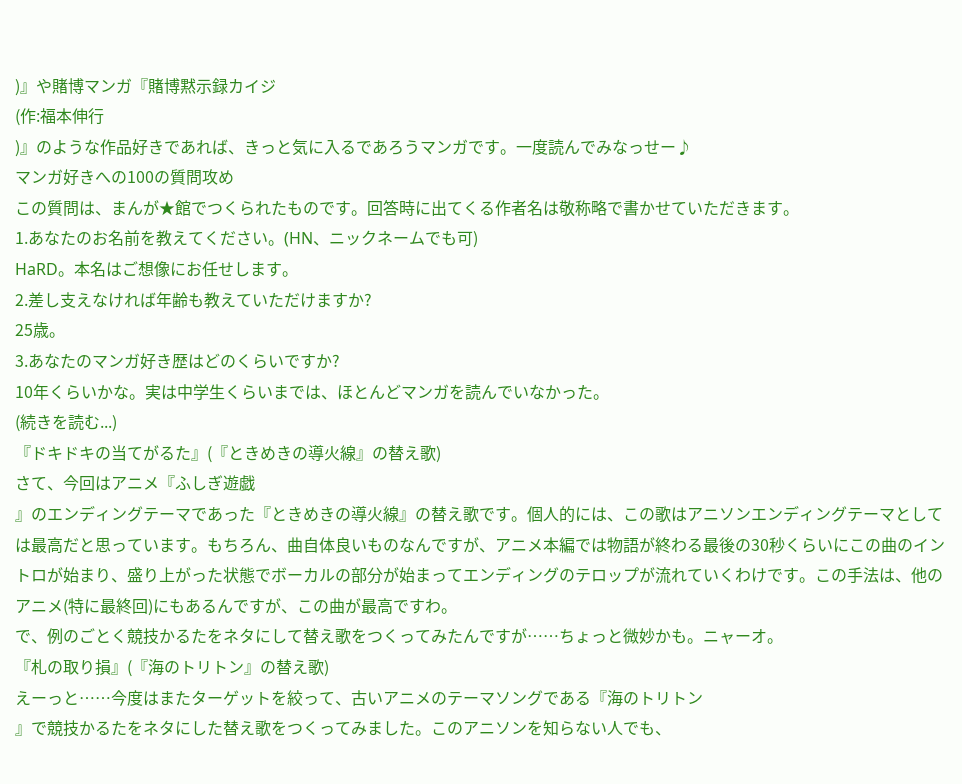)』や賭博マンガ『賭博黙示録カイジ
(作:福本伸行
)』のような作品好きであれば、きっと気に入るであろうマンガです。一度読んでみなっせー♪
マンガ好きへの100の質問攻め
この質問は、まんが★館でつくられたものです。回答時に出てくる作者名は敬称略で書かせていただきます。
1.あなたのお名前を教えてください。(HN、ニックネームでも可)
HaRD。本名はご想像にお任せします。
2.差し支えなければ年齢も教えていただけますか?
25歳。
3.あなたのマンガ好き歴はどのくらいですか?
10年くらいかな。実は中学生くらいまでは、ほとんどマンガを読んでいなかった。
(続きを読む...)
『ドキドキの当てがるた』(『ときめきの導火線』の替え歌)
さて、今回はアニメ『ふしぎ遊戯
』のエンディングテーマであった『ときめきの導火線』の替え歌です。個人的には、この歌はアニソンエンディングテーマとしては最高だと思っています。もちろん、曲自体良いものなんですが、アニメ本編では物語が終わる最後の30秒くらいにこの曲のイントロが始まり、盛り上がった状態でボーカルの部分が始まってエンディングのテロップが流れていくわけです。この手法は、他のアニメ(特に最終回)にもあるんですが、この曲が最高ですわ。
で、例のごとく競技かるたをネタにして替え歌をつくってみたんですが……ちょっと微妙かも。ニャーオ。
『札の取り損』(『海のトリトン』の替え歌)
えーっと……今度はまたターゲットを絞って、古いアニメのテーマソングである『海のトリトン
』で競技かるたをネタにした替え歌をつくってみました。このアニソンを知らない人でも、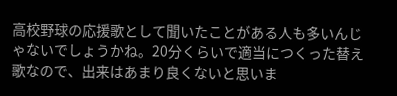高校野球の応援歌として聞いたことがある人も多いんじゃないでしょうかね。20分くらいで適当につくった替え歌なので、出来はあまり良くないと思いま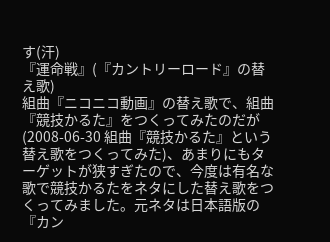す(汗)
『運命戦』(『カントリーロード』の替え歌)
組曲『ニコニコ動画』の替え歌で、組曲『競技かるた』をつくってみたのだが(2008-06-30 組曲『競技かるた』という替え歌をつくってみた)、あまりにもターゲットが狭すぎたので、今度は有名な歌で競技かるたをネタにした替え歌をつくってみました。元ネタは日本語版の『カン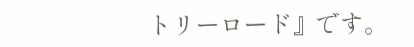トリーロード』です。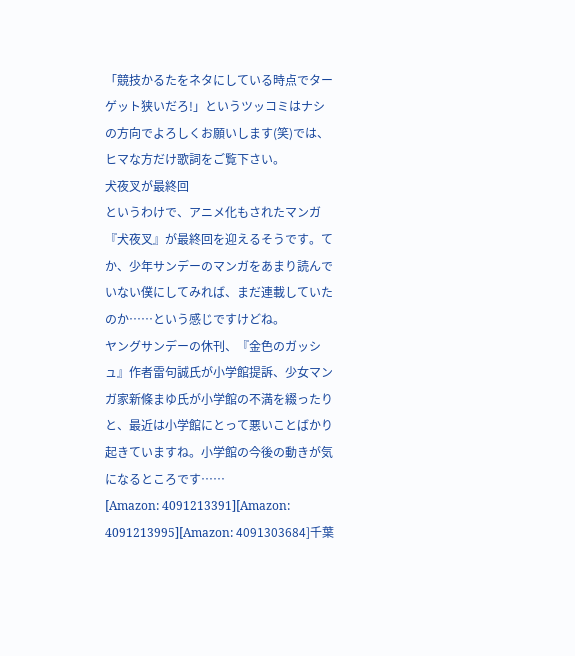「競技かるたをネタにしている時点でターゲット狭いだろ!」というツッコミはナシの方向でよろしくお願いします(笑)では、ヒマな方だけ歌詞をご覧下さい。
犬夜叉が最終回
というわけで、アニメ化もされたマンガ『犬夜叉』が最終回を迎えるそうです。てか、少年サンデーのマンガをあまり読んでいない僕にしてみれば、まだ連載していたのか……という感じですけどね。
ヤングサンデーの休刊、『金色のガッシュ』作者雷句誠氏が小学館提訴、少女マンガ家新條まゆ氏が小学館の不満を綴ったりと、最近は小学館にとって悪いことばかり起きていますね。小学館の今後の動きが気になるところです……
[Amazon: 4091213391][Amazon: 4091213995][Amazon: 4091303684]千葉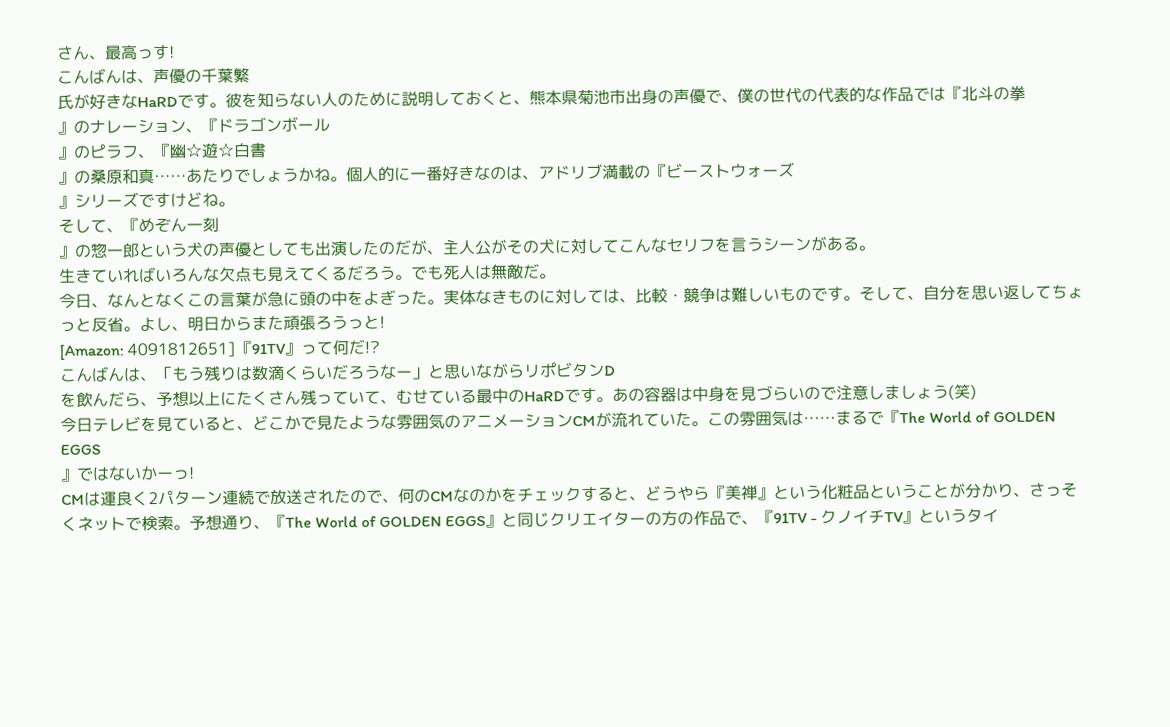さん、最高っす!
こんばんは、声優の千葉繁
氏が好きなHaRDです。彼を知らない人のために説明しておくと、熊本県菊池市出身の声優で、僕の世代の代表的な作品では『北斗の拳
』のナレーション、『ドラゴンボール
』のピラフ、『幽☆遊☆白書
』の桑原和真……あたりでしょうかね。個人的に一番好きなのは、アドリブ満載の『ビーストウォーズ
』シリーズですけどね。
そして、『めぞん一刻
』の惣一郎という犬の声優としても出演したのだが、主人公がその犬に対してこんなセリフを言うシーンがある。
生きていればいろんな欠点も見えてくるだろう。でも死人は無敵だ。
今日、なんとなくこの言葉が急に頭の中をよぎった。実体なきものに対しては、比較・競争は難しいものです。そして、自分を思い返してちょっと反省。よし、明日からまた頑張ろうっと!
[Amazon: 4091812651]『91TV』って何だ!?
こんばんは、「もう残りは数滴くらいだろうなー」と思いながらリポビタンD
を飲んだら、予想以上にたくさん残っていて、むせている最中のHaRDです。あの容器は中身を見づらいので注意しましょう(笑)
今日テレビを見ていると、どこかで見たような雰囲気のアニメーションCMが流れていた。この雰囲気は……まるで『The World of GOLDEN EGGS
』ではないかーっ!
CMは運良く2パターン連続で放送されたので、何のCMなのかをチェックすると、どうやら『美禅』という化粧品ということが分かり、さっそくネットで検索。予想通り、『The World of GOLDEN EGGS』と同じクリエイターの方の作品で、『91TV - クノイチTV』というタイ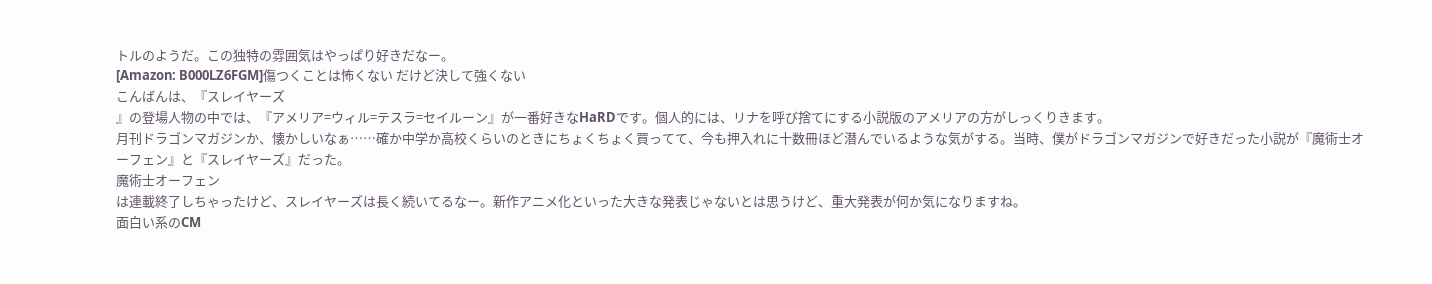トルのようだ。この独特の雰囲気はやっぱり好きだなー。
[Amazon: B000LZ6FGM]傷つくことは怖くない だけど決して強くない
こんばんは、『スレイヤーズ
』の登場人物の中では、『アメリア=ウィル=テスラ=セイルーン』が一番好きなHaRDです。個人的には、リナを呼び捨てにする小説版のアメリアの方がしっくりきます。
月刊ドラゴンマガジンか、懐かしいなぁ……確か中学か高校くらいのときにちょくちょく買ってて、今も押入れに十数冊ほど潜んでいるような気がする。当時、僕がドラゴンマガジンで好きだった小説が『魔術士オーフェン』と『スレイヤーズ』だった。
魔術士オーフェン
は連載終了しちゃったけど、スレイヤーズは長く続いてるなー。新作アニメ化といった大きな発表じゃないとは思うけど、重大発表が何か気になりますね。
面白い系のCM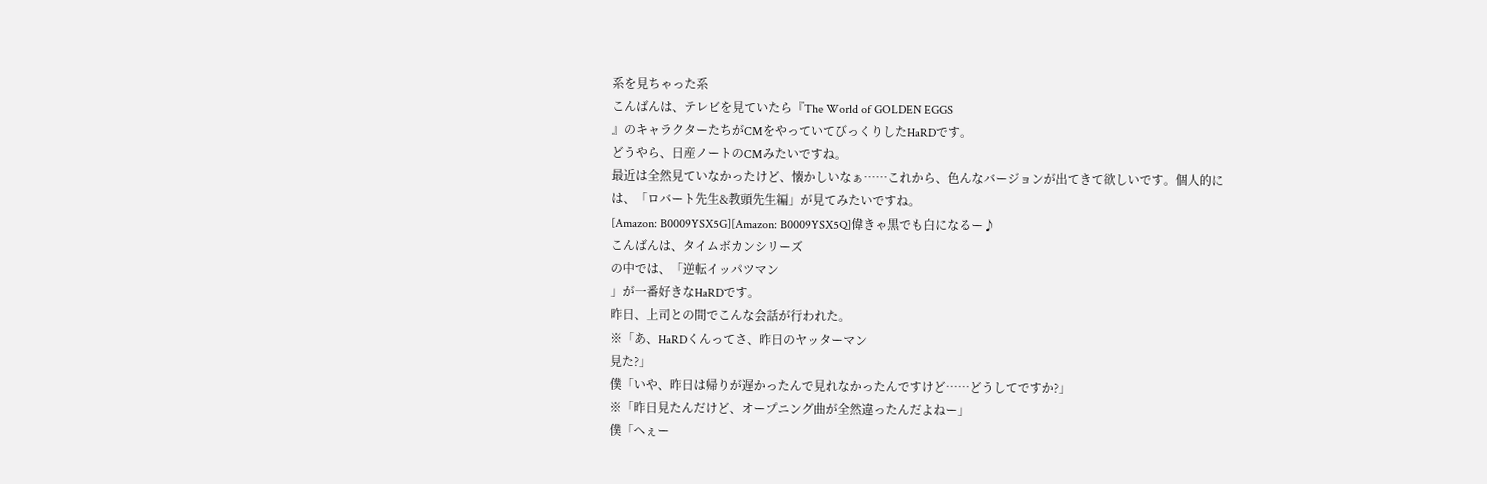系を見ちゃった系
こんばんは、テレビを見ていたら『The World of GOLDEN EGGS
』のキャラクターたちがCMをやっていてびっくりしたHaRDです。
どうやら、日産ノートのCMみたいですね。
最近は全然見ていなかったけど、懐かしいなぁ……これから、色んなバージョンが出てきて欲しいです。個人的には、「ロバート先生&教頭先生編」が見てみたいですね。
[Amazon: B0009YSX5G][Amazon: B0009YSX5Q]偉きゃ黒でも白になるー♪
こんばんは、タイムボカンシリーズ
の中では、「逆転イッパツマン
」が一番好きなHaRDです。
昨日、上司との間でこんな会話が行われた。
※「あ、HaRDくんってさ、昨日のヤッターマン
見た?」
僕「いや、昨日は帰りが遅かったんで見れなかったんですけど……どうしてですか?」
※「昨日見たんだけど、オープニング曲が全然違ったんだよねー」
僕「へぇー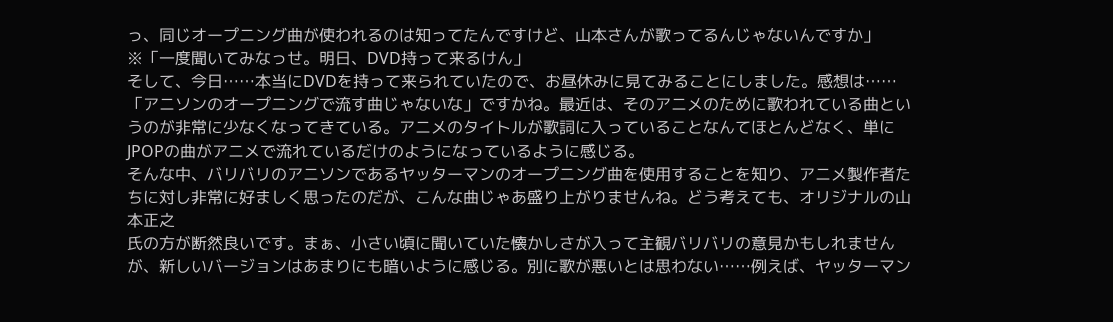っ、同じオープニング曲が使われるのは知ってたんですけど、山本さんが歌ってるんじゃないんですか」
※「一度聞いてみなっせ。明日、DVD持って来るけん」
そして、今日……本当にDVDを持って来られていたので、お昼休みに見てみることにしました。感想は……「アニソンのオープニングで流す曲じゃないな」ですかね。最近は、そのアニメのために歌われている曲というのが非常に少なくなってきている。アニメのタイトルが歌詞に入っていることなんてほとんどなく、単にJPOPの曲がアニメで流れているだけのようになっているように感じる。
そんな中、バリバリのアニソンであるヤッターマンのオープニング曲を使用することを知り、アニメ製作者たちに対し非常に好ましく思ったのだが、こんな曲じゃあ盛り上がりませんね。どう考えても、オリジナルの山本正之
氏の方が断然良いです。まぁ、小さい頃に聞いていた懐かしさが入って主観バリバリの意見かもしれませんが、新しいバージョンはあまりにも暗いように感じる。別に歌が悪いとは思わない……例えば、ヤッターマン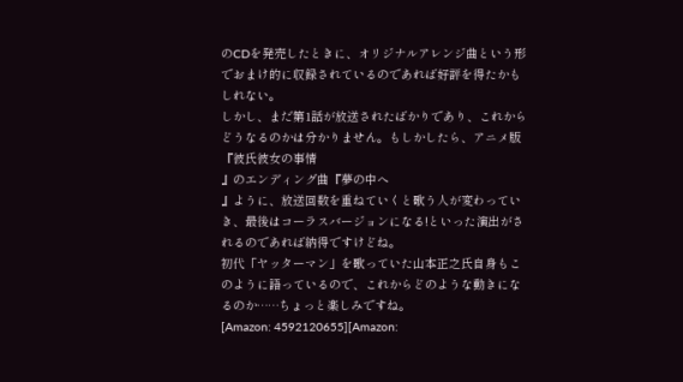のCDを発売したときに、オリジナルアレンジ曲という形でおまけ的に収録されているのであれば好評を得たかもしれない。
しかし、まだ第1話が放送されたばかりであり、これからどうなるのかは分かりません。もしかしたら、アニメ版『彼氏彼女の事情
』のエンディング曲『夢の中へ
』ように、放送回数を重ねていくと歌う人が変わっていき、最後はコーラスバージョンになる!といった演出がされるのであれば納得ですけどね。
初代「ヤッターマン」を歌っていた山本正之氏自身もこのように語っているので、これからどのような動きになるのか……ちょっと楽しみですね。
[Amazon: 4592120655][Amazon: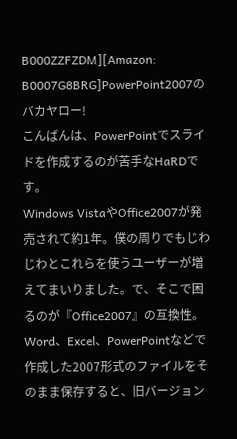B000ZZFZDM][Amazon: B0007G8BRG]PowerPoint2007のバカヤロー!
こんばんは、PowerPointでスライドを作成するのが苦手なHaRDです。
Windows VistaやOffice2007が発売されて約1年。僕の周りでもじわじわとこれらを使うユーザーが増えてまいりました。で、そこで困るのが『Office2007』の互換性。Word、Excel、PowerPointなどで作成した2007形式のファイルをそのまま保存すると、旧バージョン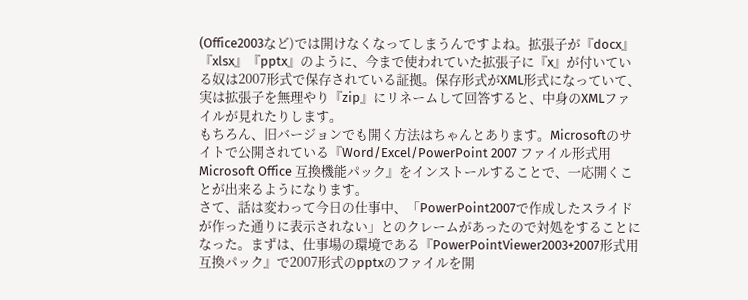(Office2003など)では開けなくなってしまうんですよね。拡張子が『docx』『xlsx』『pptx』のように、今まで使われていた拡張子に『x』が付いている奴は2007形式で保存されている証拠。保存形式がXML形式になっていて、実は拡張子を無理やり『zip』にリネームして回答すると、中身のXMLファイルが見れたりします。
もちろん、旧バージョンでも開く方法はちゃんとあります。Microsoftのサイトで公開されている『Word/Excel/PowerPoint 2007 ファイル形式用 Microsoft Office 互換機能パック』をインストールすることで、一応開くことが出来るようになります。
さて、話は変わって今日の仕事中、「PowerPoint2007で作成したスライドが作った通りに表示されない」とのクレームがあったので対処をすることになった。まずは、仕事場の環境である『PowerPointViewer2003+2007形式用互換パック』で2007形式のpptxのファイルを開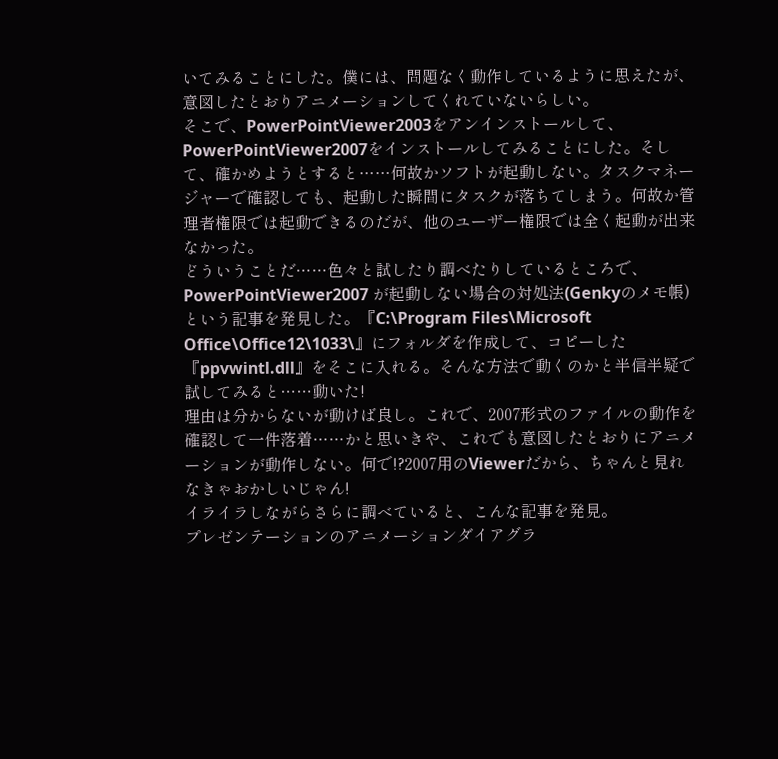いてみることにした。僕には、問題なく動作しているように思えたが、意図したとおりアニメーションしてくれていないらしい。
そこで、PowerPointViewer2003をアンインストールして、PowerPointViewer2007をインストールしてみることにした。そして、確かめようとすると……何故かソフトが起動しない。タスクマネージャーで確認しても、起動した瞬間にタスクが落ちてしまう。何故か管理者権限では起動できるのだが、他のユーザー権限では全く起動が出来なかった。
どういうことだ……色々と試したり調べたりしているところで、PowerPointViewer2007 が起動しない場合の対処法(Genkyのメモ帳)という記事を発見した。『C:\Program Files\Microsoft Office\Office12\1033\』にフォルダを作成して、コピーした『ppvwintl.dll』をそこに入れる。そんな方法で動くのかと半信半疑で試してみると……動いた!
理由は分からないが動けば良し。これで、2007形式のファイルの動作を確認して一件落着……かと思いきや、これでも意図したとおりにアニメーションが動作しない。何で!?2007用のViewerだから、ちゃんと見れなきゃおかしいじゃん!
イライラしながらさらに調べていると、こんな記事を発見。
プレゼンテーションのアニメーションダイアグラ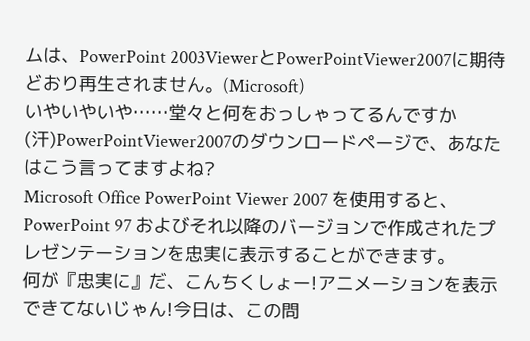ムは、PowerPoint 2003ViewerとPowerPointViewer2007に期待どおり再生されません。(Microsoft)
いやいやいや……堂々と何をおっしゃってるんですか(汗)PowerPointViewer2007のダウンロードページで、あなたはこう言ってますよね?
Microsoft Office PowerPoint Viewer 2007 を使用すると、PowerPoint 97 およびそれ以降のバージョンで作成されたプレゼンテーションを忠実に表示することができます。
何が『忠実に』だ、こんちくしょー!アニメーションを表示できてないじゃん!今日は、この問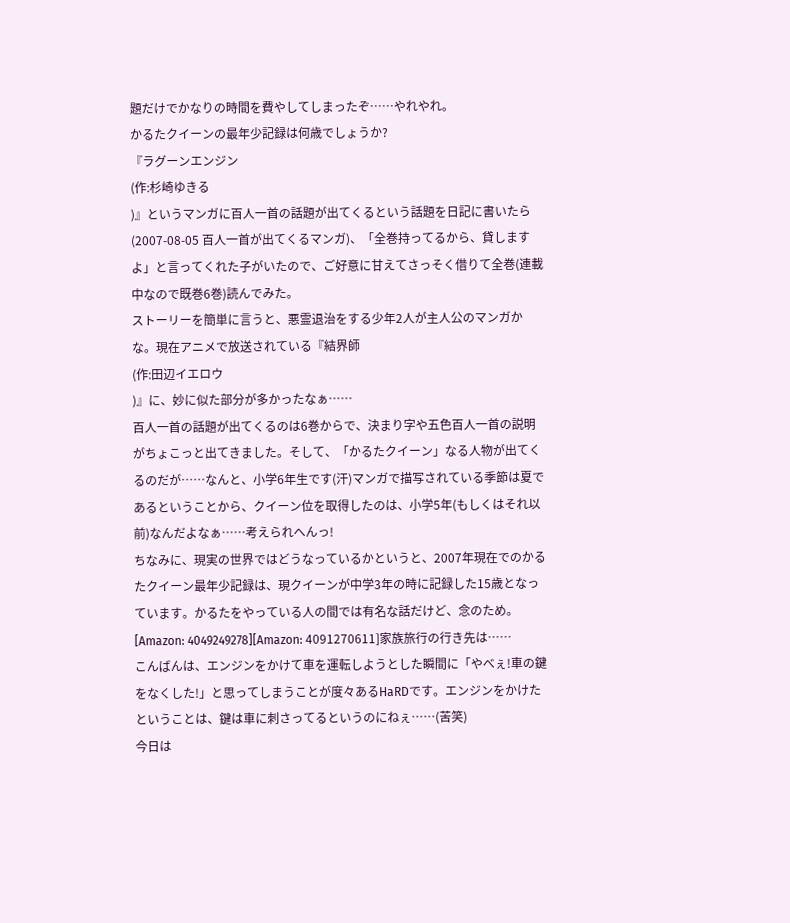題だけでかなりの時間を費やしてしまったぞ……やれやれ。
かるたクイーンの最年少記録は何歳でしょうか?
『ラグーンエンジン
(作:杉崎ゆきる
)』というマンガに百人一首の話題が出てくるという話題を日記に書いたら(2007-08-05 百人一首が出てくるマンガ)、「全巻持ってるから、貸しますよ」と言ってくれた子がいたので、ご好意に甘えてさっそく借りて全巻(連載中なので既巻6巻)読んでみた。
ストーリーを簡単に言うと、悪霊退治をする少年2人が主人公のマンガかな。現在アニメで放送されている『結界師
(作:田辺イエロウ
)』に、妙に似た部分が多かったなぁ……
百人一首の話題が出てくるのは6巻からで、決まり字や五色百人一首の説明がちょこっと出てきました。そして、「かるたクイーン」なる人物が出てくるのだが……なんと、小学6年生です(汗)マンガで描写されている季節は夏であるということから、クイーン位を取得したのは、小学5年(もしくはそれ以前)なんだよなぁ……考えられへんっ!
ちなみに、現実の世界ではどうなっているかというと、2007年現在でのかるたクイーン最年少記録は、現クイーンが中学3年の時に記録した15歳となっています。かるたをやっている人の間では有名な話だけど、念のため。
[Amazon: 4049249278][Amazon: 4091270611]家族旅行の行き先は……
こんばんは、エンジンをかけて車を運転しようとした瞬間に「やべぇ!車の鍵をなくした!」と思ってしまうことが度々あるHaRDです。エンジンをかけたということは、鍵は車に刺さってるというのにねぇ……(苦笑)
今日は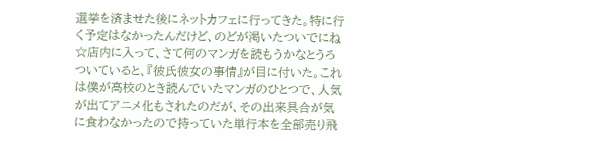選挙を済ませた後にネットカフェに行ってきた。特に行く予定はなかったんだけど、のどが渇いたついでにね☆店内に入って、さて何のマンガを読もうかなとうろついていると、『彼氏彼女の事情』が目に付いた。これは僕が高校のとき読んでいたマンガのひとつで、人気が出てアニメ化もされたのだが、その出来具合が気に食わなかったので持っていた単行本を全部売り飛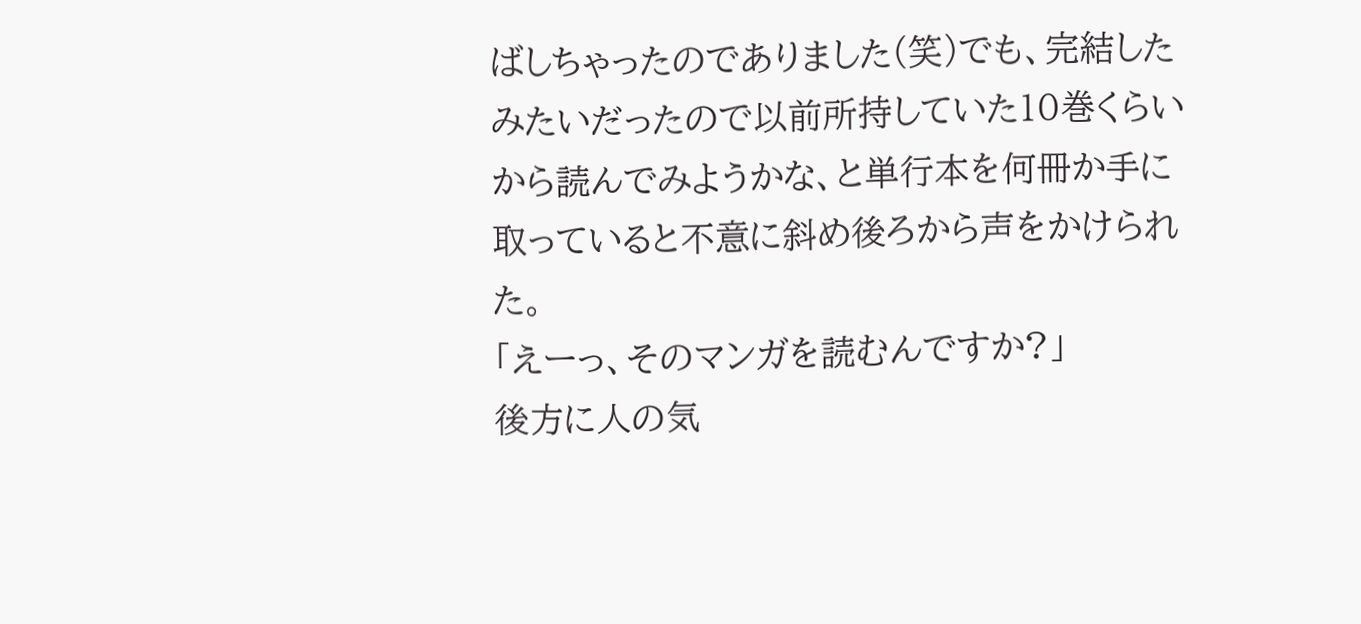ばしちゃったのでありました(笑)でも、完結したみたいだったので以前所持していた10巻くらいから読んでみようかな、と単行本を何冊か手に取っていると不意に斜め後ろから声をかけられた。
「えーっ、そのマンガを読むんですか?」
後方に人の気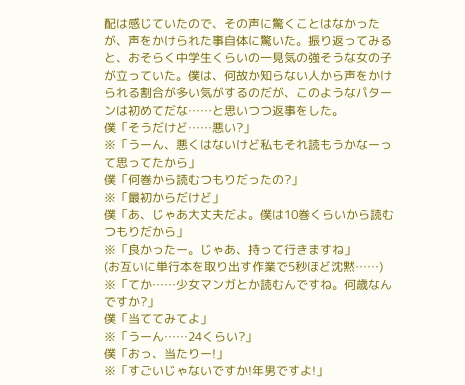配は感じていたので、その声に驚くことはなかったが、声をかけられた事自体に驚いた。振り返ってみると、おそらく中学生くらいの一見気の強そうな女の子が立っていた。僕は、何故か知らない人から声をかけられる割合が多い気がするのだが、このようなパターンは初めてだな……と思いつつ返事をした。
僕「そうだけど……悪い?」
※「うーん、悪くはないけど私もそれ読もうかなーって思ってたから」
僕「何巻から読むつもりだったの?」
※「最初からだけど」
僕「あ、じゃあ大丈夫だよ。僕は10巻くらいから読むつもりだから」
※「良かったー。じゃあ、持って行きますね」
(お互いに単行本を取り出す作業で5秒ほど沈黙……)
※「てか……少女マンガとか読むんですね。何歳なんですか?」
僕「当ててみてよ」
※「うーん……24くらい?」
僕「おっ、当たりー!」
※「すごいじゃないですか!年男ですよ!」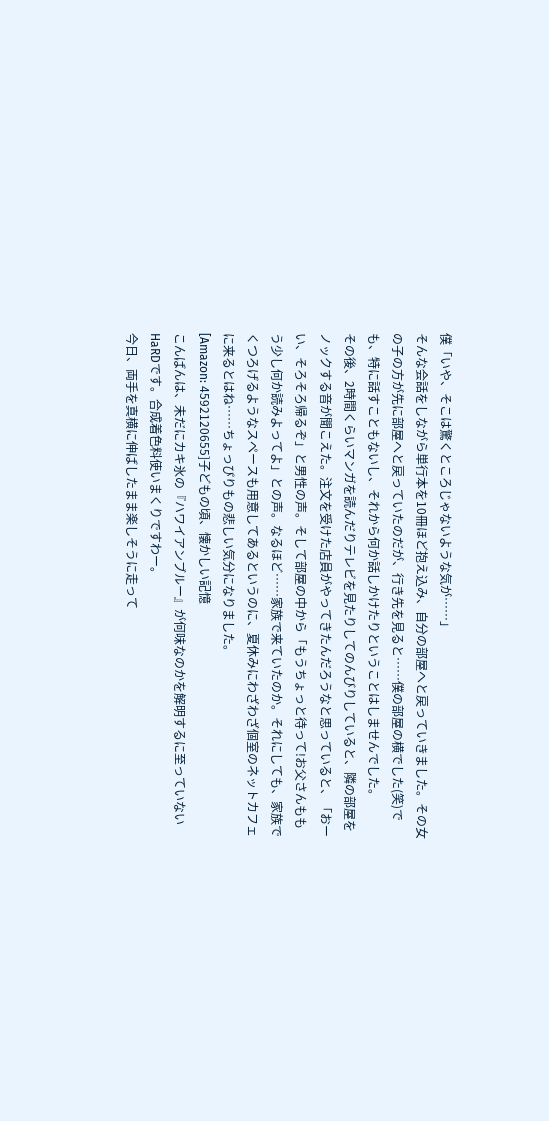僕「いや、そこは驚くところじゃないような気が……」
そんな会話をしながら単行本を10冊ほど抱え込み、自分の部屋へと戻っていきました。その女の子の方が先に部屋へと戻っていたのだが、行き先を見ると……僕の部屋の横でした(笑)でも、特に話すこともないし、それから何か話しかけたりということはしませんでした。
その後、2時間くらいマンガを読んだりテレビを見たりしてのんびりしていると、隣の部屋をノックする音が聞こえた。注文を受けた店員がやってきたんだろうなと思っていると、「おーい、そろそろ帰るぞ」と男性の声。そして部屋の中から「もうちょっと待って!お父さんももう少し何か読みよってよ」との声。なるほど……家族で来ていたのか。それにしても、家族でくつろげるようなスペースも用意してあるというのに、夏休みにわざわざ個室のネットカフェに来るとはね……ちょっぴりもの悲しい気分になりました。
[Amazon: 4592120655]子どもの頃、懐かしい記憶
こんばんは、未だにカキ氷の『ハワイアンブルー』が何味なのかを解明するに至っていないHaRDです。合成着色料使いまくりですわー。
今日、両手を真横に伸ばしたまま楽しそうに走って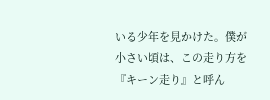いる少年を見かけた。僕が小さい頃は、この走り方を『キーン走り』と呼ん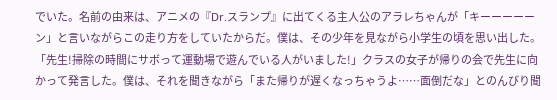でいた。名前の由来は、アニメの『Dr.スランプ』に出てくる主人公のアラレちゃんが「キーーーーーン」と言いながらこの走り方をしていたからだ。僕は、その少年を見ながら小学生の頃を思い出した。
「先生!掃除の時間にサボって運動場で遊んでいる人がいました!」クラスの女子が帰りの会で先生に向かって発言した。僕は、それを聞きながら「また帰りが遅くなっちゃうよ……面倒だな」とのんびり聞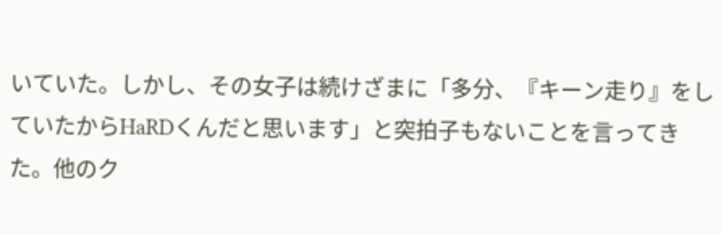いていた。しかし、その女子は続けざまに「多分、『キーン走り』をしていたからHaRDくんだと思います」と突拍子もないことを言ってきた。他のク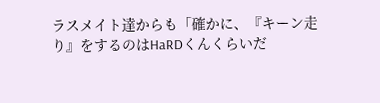ラスメイト達からも「確かに、『キーン走り』をするのはHaRDくんくらいだ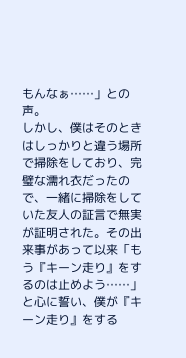もんなぁ……」との声。
しかし、僕はそのときはしっかりと違う場所で掃除をしており、完璧な濡れ衣だったので、一緒に掃除をしていた友人の証言で無実が証明された。その出来事があって以来「もう『キーン走り』をするのは止めよう……」と心に誓い、僕が『キーン走り』をする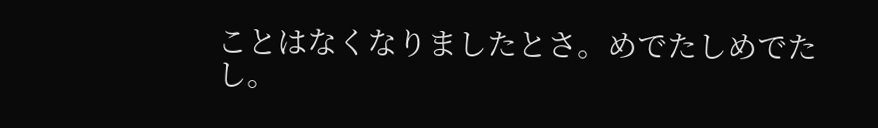ことはなくなりましたとさ。めでたしめでたし。